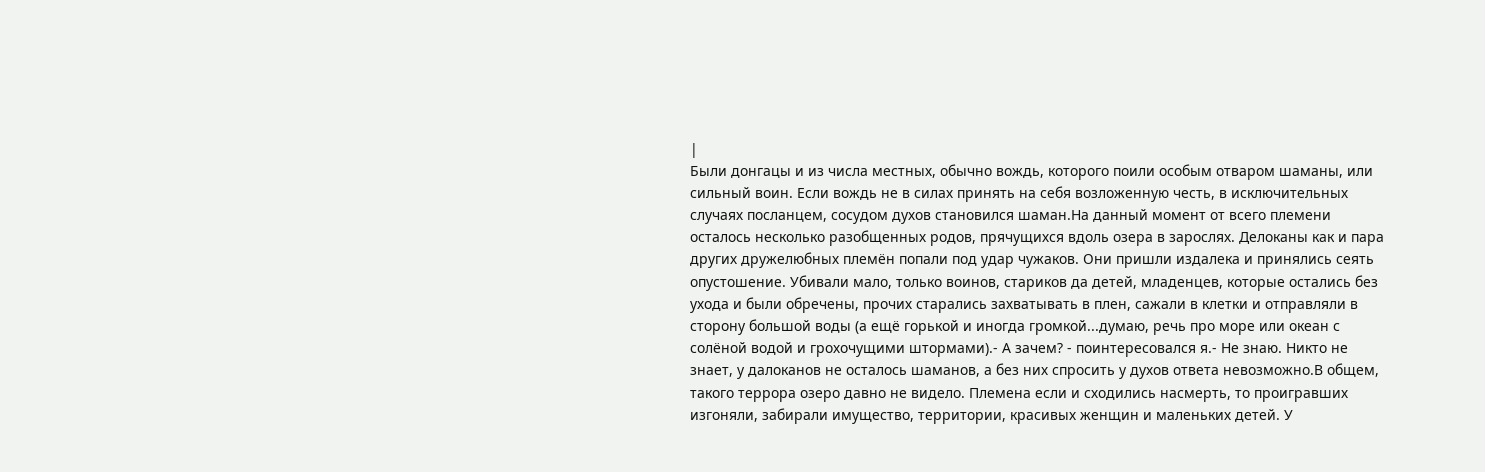|
Были донгацы и из числа местных, обычно вождь, которого поили особым отваром шаманы, или сильный воин. Если вождь не в силах принять на себя возложенную честь, в исключительных случаях посланцем, сосудом духов становился шаман.На данный момент от всего племени осталось несколько разобщенных родов, прячущихся вдоль озера в зарослях. Делоканы как и пара других дружелюбных племён попали под удар чужаков. Они пришли издалека и принялись сеять опустошение. Убивали мало, только воинов, стариков да детей, младенцев, которые остались без ухода и были обречены, прочих старались захватывать в плен, сажали в клетки и отправляли в сторону большой воды (а ещё горькой и иногда громкой...думаю, речь про море или океан с солёной водой и грохочущими штормами).- А зачем? - поинтересовался я.- Не знаю. Никто не знает, у далоканов не осталось шаманов, а без них спросить у духов ответа невозможно.В общем, такого террора озеро давно не видело. Племена если и сходились насмерть, то проигравших изгоняли, забирали имущество, территории, красивых женщин и маленьких детей. У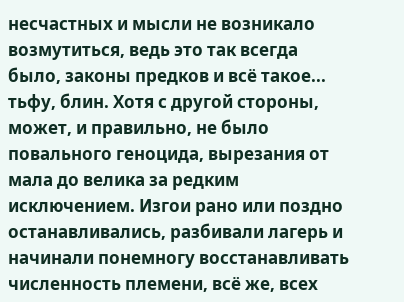несчастных и мысли не возникало возмутиться, ведь это так всегда было, законы предков и всё такое... тьфу, блин. Хотя с другой стороны, может, и правильно, не было повального геноцида, вырезания от мала до велика за редким исключением. Изгои рано или поздно останавливались, разбивали лагерь и начинали понемногу восстанавливать численность племени, всё же, всех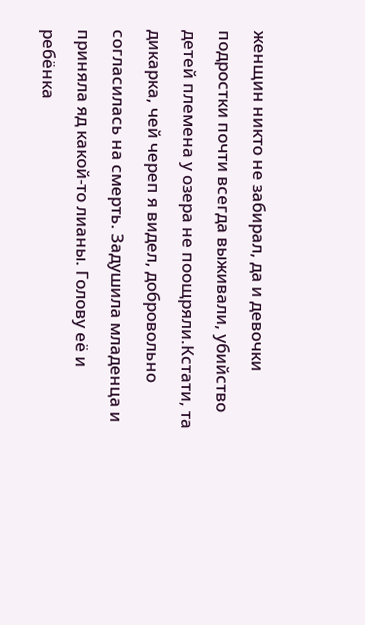женщин никто не забирал, да и девочки подростки почти всегда выживали, убийство детей племена у озера не поощряли.Кстати, та дикарка, чей череп я видел, добровольно согласилась на смерть. Задушила младенца и приняла яд какой-то лианы. Голову её и ребёнка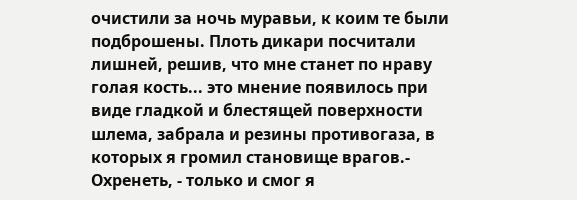очистили за ночь муравьи, к коим те были подброшены. Плоть дикари посчитали лишней, решив, что мне станет по нраву голая кость... это мнение появилось при виде гладкой и блестящей поверхности шлема, забрала и резины противогаза, в которых я громил становище врагов.- Охренеть, - только и смог я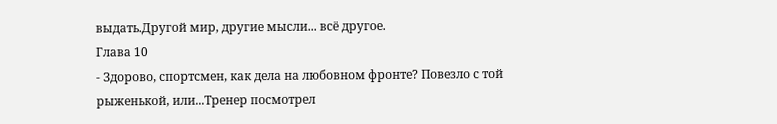выдать.Другой мир, другие мысли... всё другое.
Глава 10
- Здорово, спортсмен, как дела на любовном фронте? Повезло с той рыженькой, или...Тренер посмотрел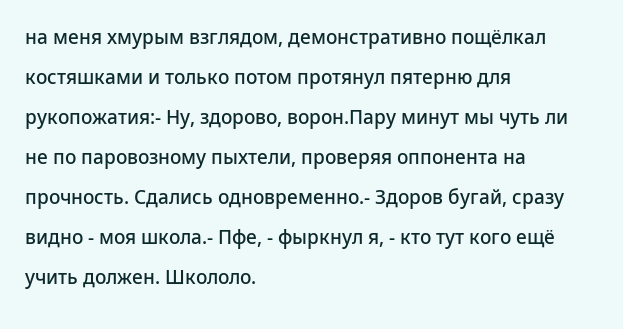на меня хмурым взглядом, демонстративно пощёлкал костяшками и только потом протянул пятерню для рукопожатия:- Ну, здорово, ворон.Пару минут мы чуть ли не по паровозному пыхтели, проверяя оппонента на прочность. Сдались одновременно.- Здоров бугай, сразу видно - моя школа.- Пфе, - фыркнул я, - кто тут кого ещё учить должен. Школоло.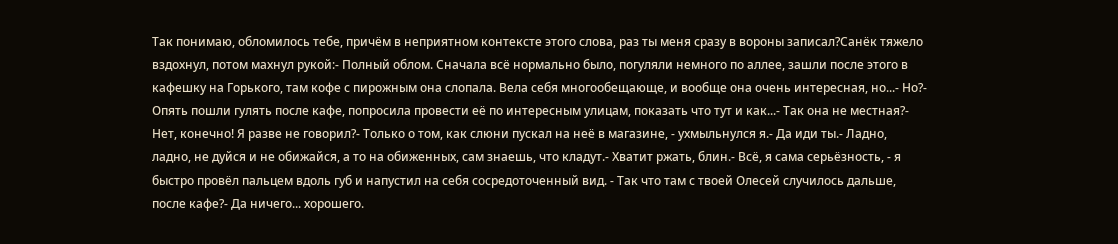Так понимаю, обломилось тебе, причём в неприятном контексте этого слова, раз ты меня сразу в вороны записал?Санёк тяжело вздохнул, потом махнул рукой:- Полный облом. Сначала всё нормально было, погуляли немного по аллее, зашли после этого в кафешку на Горького, там кофе с пирожным она слопала. Вела себя многообещающе, и вообще она очень интересная, но...- Но?- Опять пошли гулять после кафе, попросила провести её по интересным улицам, показать что тут и как...- Так она не местная?- Нет, конечно! Я разве не говорил?- Только о том, как слюни пускал на неё в магазине, - ухмыльнулся я.- Да иди ты.- Ладно, ладно, не дуйся и не обижайся, а то на обиженных, сам знаешь, что кладут.- Хватит ржать, блин.- Всё, я сама серьёзность, - я быстро провёл пальцем вдоль губ и напустил на себя сосредоточенный вид. - Так что там с твоей Олесей случилось дальше, после кафе?- Да ничего... хорошего.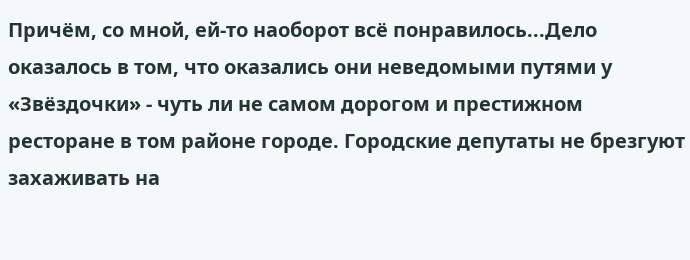Причём, со мной, ей-то наоборот всё понравилось...Дело оказалось в том, что оказались они неведомыми путями у «Звёздочки» - чуть ли не самом дорогом и престижном ресторане в том районе городе. Городские депутаты не брезгуют захаживать на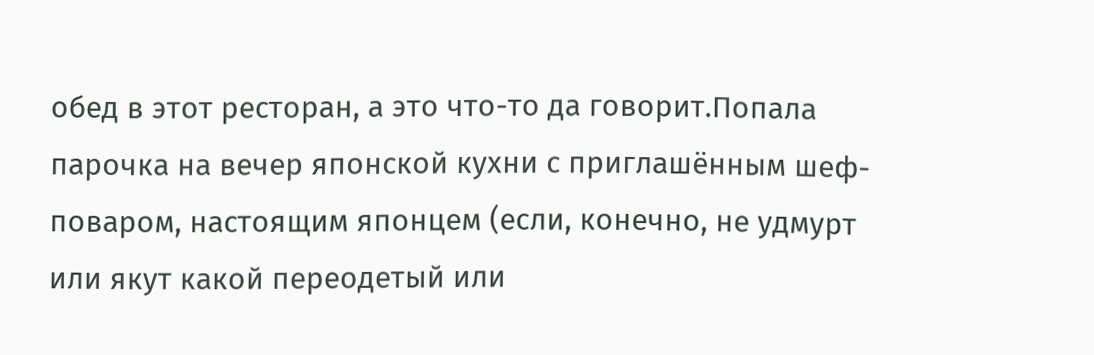обед в этот ресторан, а это что-то да говорит.Попала парочка на вечер японской кухни с приглашённым шеф-поваром, настоящим японцем (если, конечно, не удмурт или якут какой переодетый или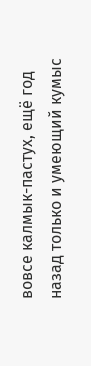вовсе калмык-пастух, ещё год назад только и умеющий кумыс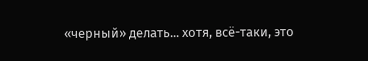«черный» делать... хотя, всё-таки, это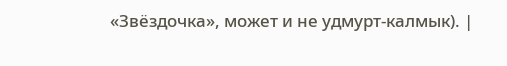«Звёздочка», может и не удмурт-калмык). |